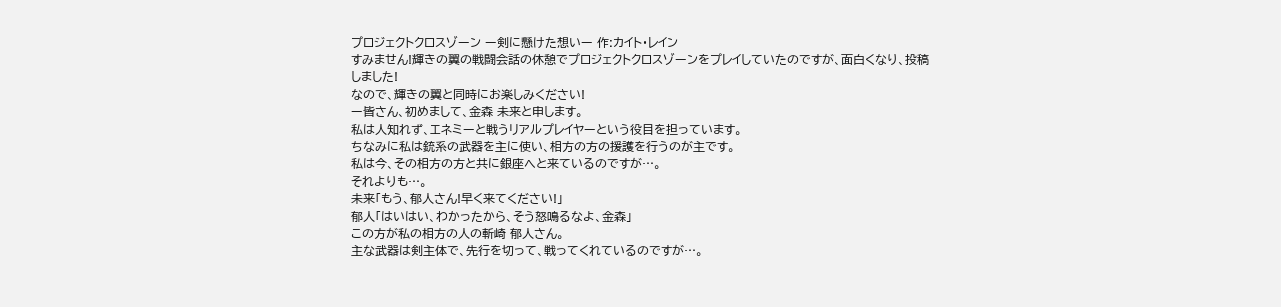プロジェクトクロスゾーン ー剣に懸けた想いー 作:カイト・レイン
すみません!輝きの翼の戦闘会話の休憩でプロジェクトクロスゾーンをプレイしていたのですが、面白くなり、投稿しました!
なので、輝きの翼と同時にお楽しみください!
ー皆さん、初めまして、金森 未来と申します。
私は人知れず、エネミーと戦うリアルプレイヤーという役目を担っています。
ちなみに私は銃系の武器を主に使い、相方の方の援護を行うのが主です。
私は今、その相方の方と共に銀座へと来ているのですが…。
それよりも…。
未来「もう、郁人さん!早く来てください!」
郁人「はいはい、わかったから、そう怒鳴るなよ、金森」
この方が私の相方の人の斬崎 郁人さん。
主な武器は剣主体で、先行を切って、戦ってくれているのですが…。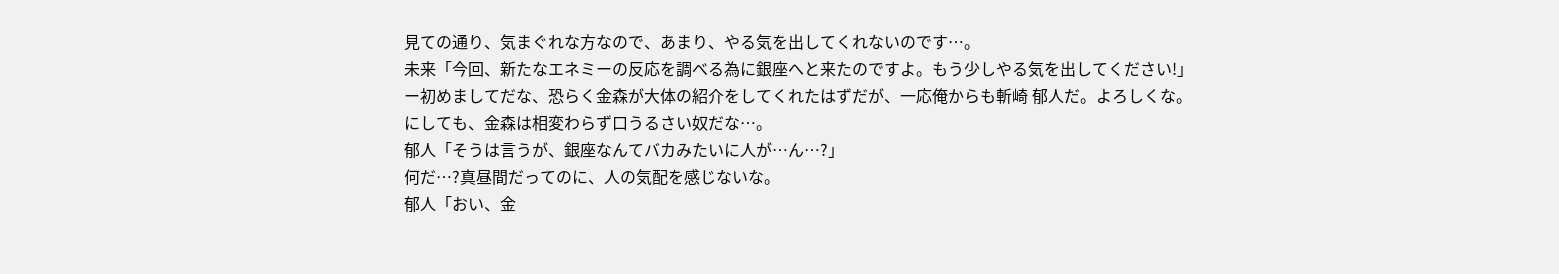見ての通り、気まぐれな方なので、あまり、やる気を出してくれないのです…。
未来「今回、新たなエネミーの反応を調べる為に銀座へと来たのですよ。もう少しやる気を出してください!」
ー初めましてだな、恐らく金森が大体の紹介をしてくれたはずだが、一応俺からも斬崎 郁人だ。よろしくな。
にしても、金森は相変わらず口うるさい奴だな…。
郁人「そうは言うが、銀座なんてバカみたいに人が…ん…?」
何だ…?真昼間だってのに、人の気配を感じないな。
郁人「おい、金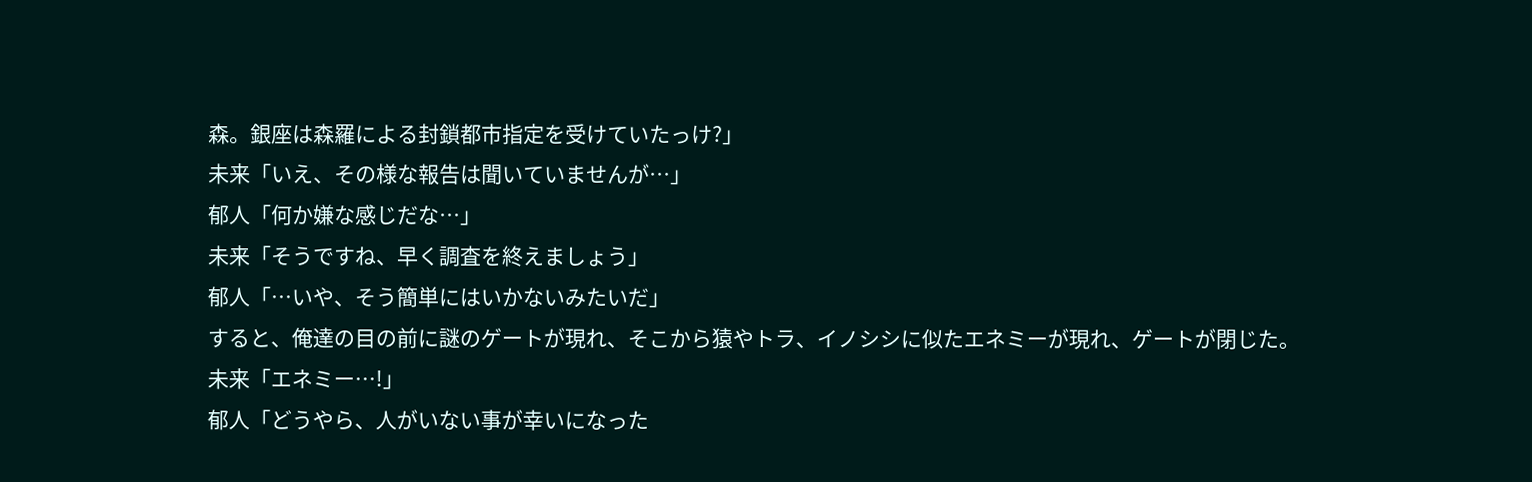森。銀座は森羅による封鎖都市指定を受けていたっけ?」
未来「いえ、その様な報告は聞いていませんが…」
郁人「何か嫌な感じだな…」
未来「そうですね、早く調査を終えましょう」
郁人「…いや、そう簡単にはいかないみたいだ」
すると、俺達の目の前に謎のゲートが現れ、そこから猿やトラ、イノシシに似たエネミーが現れ、ゲートが閉じた。
未来「エネミー…!」
郁人「どうやら、人がいない事が幸いになった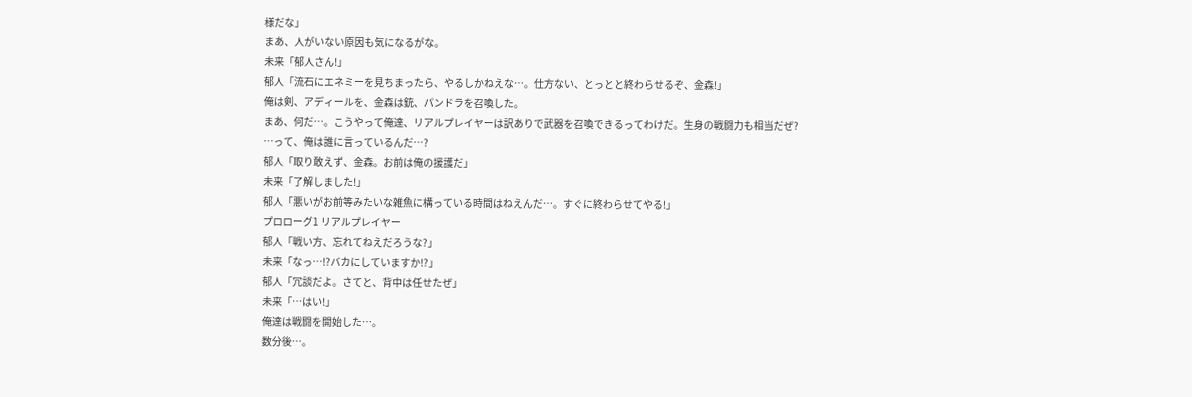様だな」
まあ、人がいない原因も気になるがな。
未来「郁人さん!」
郁人「流石にエネミーを見ちまったら、やるしかねえな…。仕方ない、とっとと終わらせるぞ、金森!」
俺は剣、アディールを、金森は銃、パンドラを召喚した。
まあ、何だ…。こうやって俺達、リアルプレイヤーは訳ありで武器を召喚できるってわけだ。生身の戦闘力も相当だぜ?
…って、俺は誰に言っているんだ…?
郁人「取り敢えず、金森。お前は俺の援護だ」
未来「了解しました!」
郁人「悪いがお前等みたいな雑魚に構っている時間はねえんだ…。すぐに終わらせてやる!」
プロローグ1 リアルプレイヤー
郁人「戦い方、忘れてねえだろうな?」
未来「なっ…⁉バカにしていますか⁉」
郁人「冗談だよ。さてと、背中は任せたぜ」
未来「…はい!」
俺達は戦闘を開始した…。
数分後…。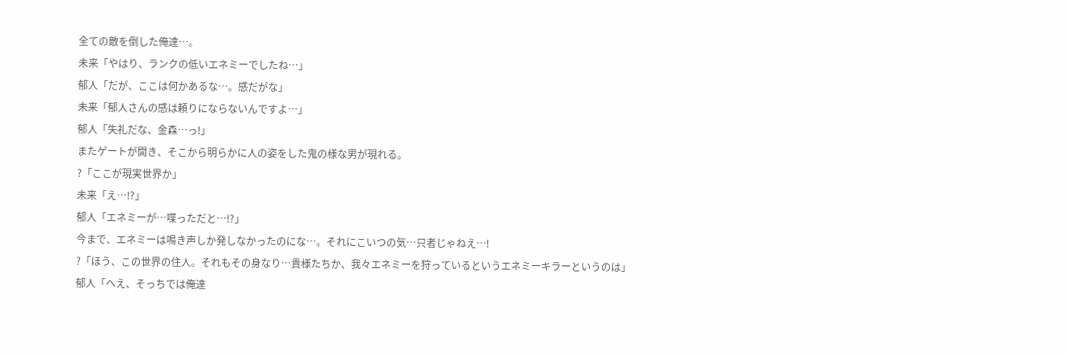全ての敵を倒した俺達…。
未来「やはり、ランクの低いエネミーでしたね…」
郁人「だが、ここは何かあるな…。感だがな」
未来「郁人さんの感は頼りにならないんですよ…」
郁人「失礼だな、金森…っ!」
またゲートが開き、そこから明らかに人の姿をした鬼の様な男が現れる。
?「ここが現実世界か」
未来「え…⁉」
郁人「エネミーが…喋っただと…⁉」
今まで、エネミーは鳴き声しか発しなかったのにな…。それにこいつの気…只者じゃねえ…!
?「ほう、この世界の住人。それもその身なり…貴様たちか、我々エネミーを狩っているというエネミーキラーというのは」
郁人「へえ、そっちでは俺達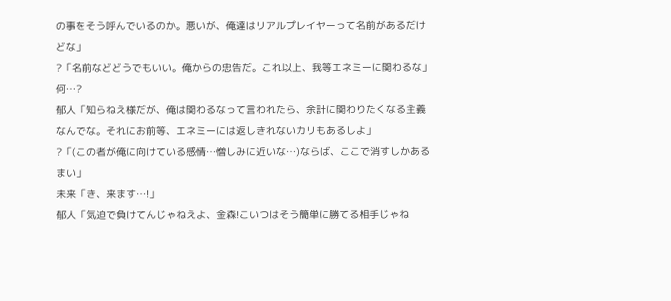の事をそう呼んでいるのか。悪いが、俺達はリアルプレイヤーって名前があるだけどな」
?「名前などどうでもいい。俺からの忠告だ。これ以上、我等エネミーに関わるな」
何…?
郁人「知らねえ様だが、俺は関わるなって言われたら、余計に関わりたくなる主義なんでな。それにお前等、エネミーには返しきれないカリもあるしよ」
?「(この者が俺に向けている感情…憎しみに近いな…)ならば、ここで消すしかあるまい」
未来「き、来ます…!」
郁人「気迫で負けてんじゃねえよ、金森!こいつはそう簡単に勝てる相手じゃね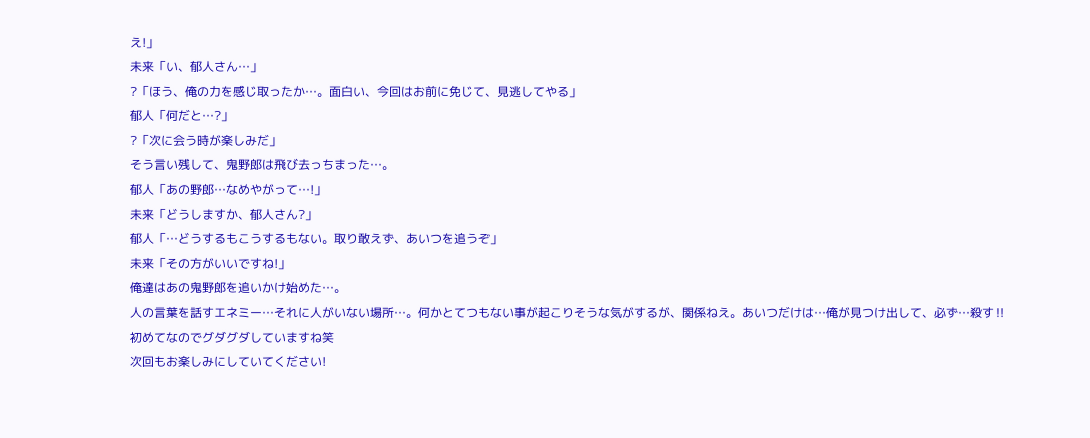え!」
未来「い、郁人さん…」
?「ほう、俺の力を感じ取ったか…。面白い、今回はお前に免じて、見逃してやる」
郁人「何だと…?」
?「次に会う時が楽しみだ」
そう言い残して、鬼野郎は飛び去っちまった…。
郁人「あの野郎…なめやがって…!」
未来「どうしますか、郁人さん?」
郁人「…どうするもこうするもない。取り敢えず、あいつを追うぞ」
未来「その方がいいですね!」
俺達はあの鬼野郎を追いかけ始めた…。
人の言葉を話すエネミー…それに人がいない場所…。何かとてつもない事が起こりそうな気がするが、関係ねえ。あいつだけは…俺が見つけ出して、必ず…殺す‼
初めてなのでグダグダしていますね笑
次回もお楽しみにしていてください!